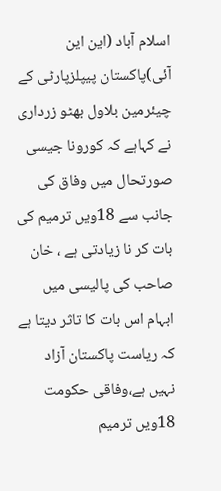اسلام آباد (این این آئی)پاکستان پیپلزپارٹی کے چیئرمین بلاول بھٹو زرداری نے کہاہے کہ کورونا جیسی صورتحال میں وفاق کی جانب سے 18ویں ترمیم کی بات کر نا زیادتی ہے ، خان صاحب کی پالیسی میں ابہام اس بات کا تاثر دیتا ہے کہ ریاست پاکستان آزاد نہیں ہے،وفاقی حکومت 18ویں ترمیم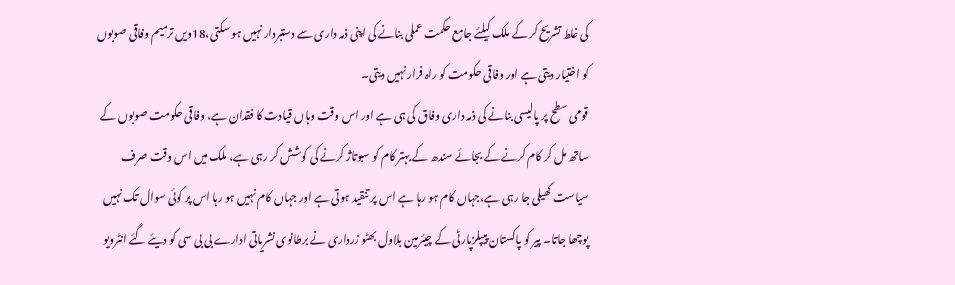کی غلط تشریح کر کے ملک کیلئے جامع حکمت عملی بنانے کی اپنی ذمہ داری سے دستبردار نہیں ہو سکتی،18ویں ترمیم وفاقی صوبوں کو اختیار دیتی ہے اور وفاقی حکومت کو راہ فرار نہیں دیتی۔
قومی سطح پر پالیسی بنانے کی ذمہ داری وفاق کی ہی ہے اور اس وقت وہاں قیادت کا فقدان ہے، وفاقی حکومت صوبوں کے ساتھ مل کر کام کرنے کے بجائے سندھ کے بہتر کام کو سبوتاژ کرنے کی کوشش کر رہی ہے، ملک میں اس وقت صرف سیاست کھیلی جا رہی ہے،جہاں کام ہو رہا ہے اس پر تنقید ہوتی ہے اور جہاں کام نہیں ہو رہا اس پر کوئی سوال تک نہیں پوچھا جاتا۔ پیر کو پاکستان پیپلزپارٹی کے چیئرمین بلاول بھٹو زرداری نے برطانوی نشریاتی ادارے بی بی سی کو دیئے گئے انٹرویو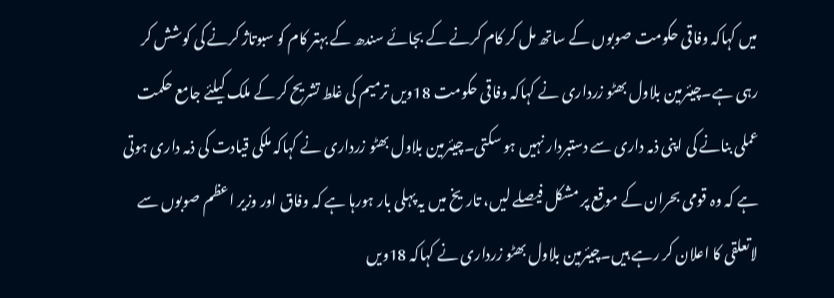میں کہاکہ وفاقی حکومت صوبوں کے ساتھ مل کر کام کرنے کے بجائے سندھ کے بہتر کام کو سبوتاژ کرنے کی کوشش کر رہی ہے۔چیئرمین بلاول بھٹو زرداری نے کہاکہ وفاقی حکومت 18ویں ترمیم کی غلط تشریح کر کے ملک کیلئے جامع حکمت عملی بنانے کی اپنی ذمہ داری سے دستبردار نہیں ہو سکتی۔چیئرمین بلاول بھٹو زرداری نے کہاکہ ملکی قیادت کی ذمہ داری ہوتی ہے کہ وہ قومی بحران کے موقع پر مشکل فیصلے لیں، تاریخ میں یہ پہلی بار ہورہا ہے کہ وفاق اور وزیر اعظم صوبوں سے لاتعلقی کا اعلان کر رہے ہیں۔چیئرمین بلاول بھٹو زرداری نے کہاکہ 18ویں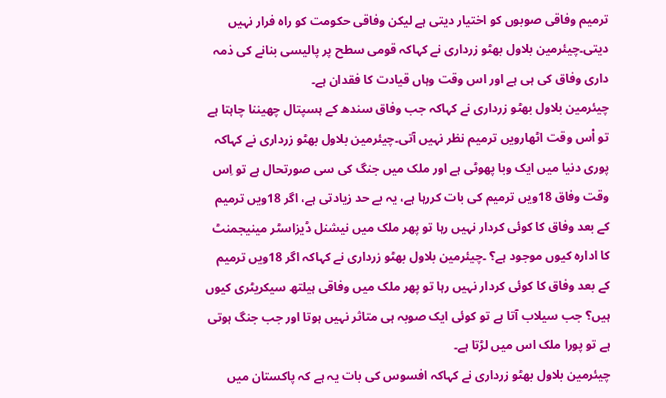ترمیم وفاقی صوبوں کو اختیار دیتی ہے لیکن وفاقی حکومت کو راہ فرار نہیں دیتی۔چیئرمین بلاول بھٹو زرداری نے کہاکہ قومی سطح پر پالیسی بنانے کی ذمہ داری وفاق کی ہی ہے اور اس وقت وہاں قیادت کا فقدان ہے۔
چیئرمین بلاول بھٹو زرداری نے کہاکہ جب وفاق سندھ کے ہسپتال چھیننا چاہتا ہے تو اْس وقت اٹھارویں ترمیم نظر نہیں آتی۔چیئرمین بلاول بھٹو زرداری نے کہاکہ پوری دنیا میں ایک وبا پھوٹی ہے اور ملک میں جنگ کی سی صورتحال ہے تو اِس وقت وفاق 18ویں ترمیم کی بات کررہا ہے، یہ بے حد زیادتی ہے، اگر 18ویں ترمیم کے بعد وفاق کا کوئی کردار نہیں رہا تو پھر ملک میں نیشنل ڈیزاسٹر مینیجمنٹ کا ادارہ کیوں موجود ہے؟ ۔چیئرمین بلاول بھٹو زرداری نے کہاکہ اگر 18ویں ترمیم کے بعد وفاق کا کوئی کردار نہیں رہا تو پھر ملک میں وفاقی ہیلتھ سیکریٹری کیوں ہیں؟ جب سیلاب آتا ہے تو کوئی ایک صوبہ ہی متاثر نہیں ہوتا اور جب جنگ ہوتی ہے تو پورا ملک اس میں لڑتا ہے۔
چیئرمین بلاول بھٹو زرداری نے کہاکہ افسوس کی بات یہ ہے کہ پاکستان میں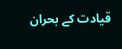قیادت کے بحران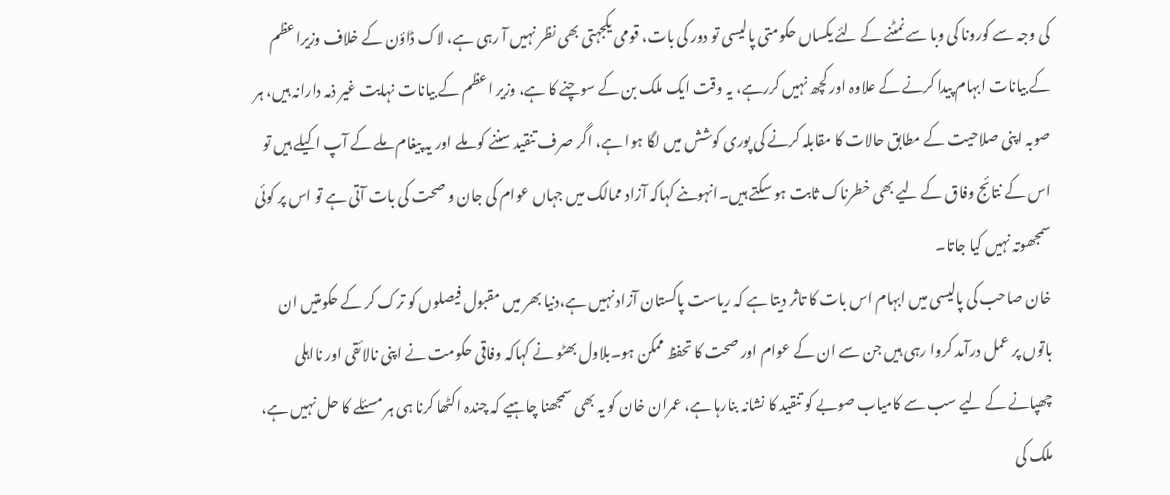کی وجہ سے کورونا کی وبا سے نمٹنے کے لئے یکساں حکومتی پالیسی تو دور کی بات، قومی یکجہتی بھی نظر نہیں آ رہی ہے، لاک ڈاؤن کے خلاف وزیراعظم کے بیانات ابہام پیدا کرنے کے علاوہ اور کچھ نہیں کررہے، یہ وقت ایک ملک بن کے سوچنے کا ہے، وزیر اعظم کے بیانات نہایت غیر ذمہ دارانہ ہیں، ہر صوبہ اپنی صلاحیت کے مطابق حالات کا مقابلہ کرنے کی پوری کوشش میں لگا ہوا ہے، اگر صرف تنقید سننے کو ملے اور یہ پیغام ملے کے آپ اکیلے ہیں تو اس کے نتائج وفاق کے لیے بھی خطرناک ثابت ہو سکتے ہیں۔انہوںنے کہاکہ آزاد ممالک میں جہاں عوام کی جان و صحت کی بات آتی ہے تو اس پر کوئی سمجھوتہ نہیں کیا جاتا۔
خان صاحب کی پالیسی میں ابہام اس بات کا تاثر دیتا ہے کہ ریاست پاکستان آزاد نہیں ہے،دنیا بھر میں مقبول فیصلوں کو ترک کر کے حکومتیں ان باتوں پر عمل درآمد کروا رہی ہیں جن سے ان کے عوام اور صحت کا تحفظ ممکن ہو۔بلاول بھٹو نے کہاکہ وفاقی حکومت نے اپنی نالائقی اور نااہلی چھپانے کے لیے سب سے کامیاب صوبے کو تنقید کا نشانہ بنارہا ہے، عمران خان کو یہ بھی سمجھنا چاہیے کہ چندہ اکٹھا کرنا ہی ہر مسئلے کا حل نہیں ہے، ملک کی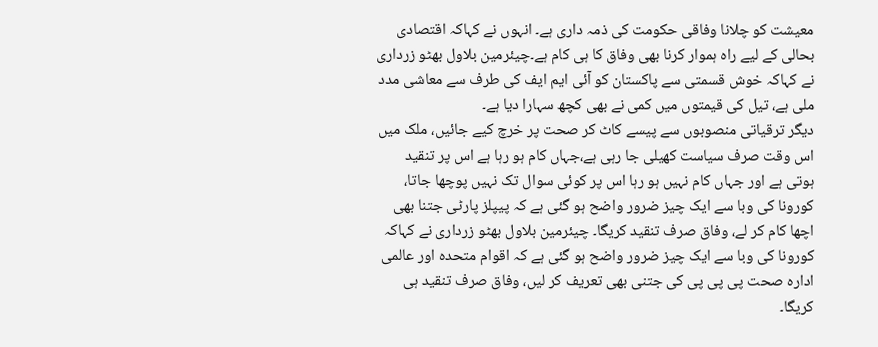معیشت کو چلانا وفاقی حکومت کی ذمہ داری ہے۔ انہوں نے کہاکہ اقتصادی بحالی کے لیے راہ ہموار کرنا بھی وفاق کا ہی کام ہے۔چیئرمین بلاول بھٹو زرداری نے کہاکہ خوش قسمتی سے پاکستان کو آئی ایم ایف کی طرف سے معاشی مدد ملی ہے، تیل کی قیمتوں میں کمی نے بھی کچھ سہارا دیا ہے۔
دیگر ترقیاتی منصوبوں سے پیسے کاٹ کر صحت پر خرچ کیے جائیں، ملک میں اس وقت صرف سیاست کھیلی جا رہی ہے،جہاں کام ہو رہا ہے اس پر تنقید ہوتی ہے اور جہاں کام نہیں ہو رہا اس پر کوئی سوال تک نہیں پوچھا جاتا، کورونا کی وبا سے ایک چیز ضرور واضح ہو گئی ہے کہ پیپلز پارٹی جتنا بھی اچھا کام کر لے، وفاق صرف تنقید کریگا۔ چیئرمین بلاول بھٹو زرداری نے کہاکہ کورونا کی وبا سے ایک چیز ضرور واضح ہو گئی ہے کہ اقوام متحدہ اور عالمی ادارہ صحت پی پی پی کی جتنی بھی تعریف کر لیں، وفاق صرف تنقید ہی کریگا۔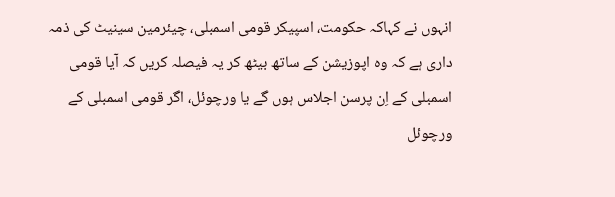انہوں نے کہاکہ حکومت، اسپیکر قومی اسمبلی، چیئرمین سینیٹ کی ذمہ داری ہے کہ وہ اپوزیشن کے ساتھ بیٹھ کر یہ فیصلہ کریں کہ آیا قومی اسمبلی کے اِن پرسن اجلاس ہوں گے یا ورچوئل، اگر قومی اسمبلی کے ورچوئل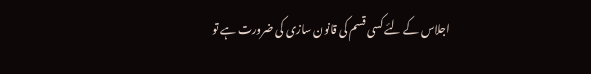اجلاس کے لئے کسی قسم کی قانون سازی کی ضرورت ہے تو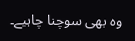وہ بھی سوچنا چاہیے۔